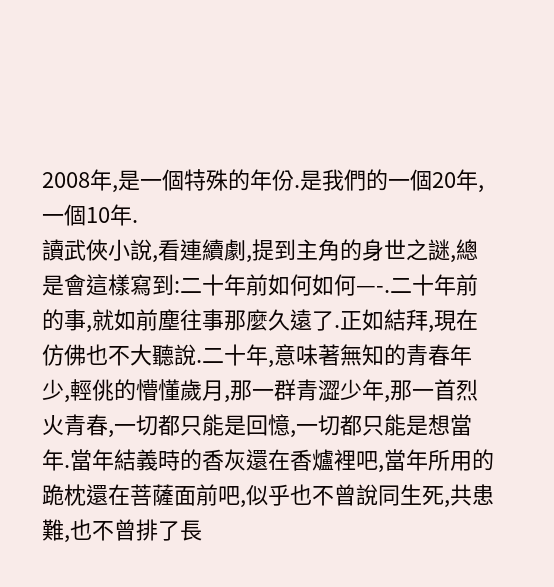2008年,是一個特殊的年份.是我們的一個20年,一個10年.
讀武俠小說,看連續劇,提到主角的身世之謎,總是會這樣寫到:二十年前如何如何—-.二十年前的事,就如前塵往事那麼久遠了.正如結拜,現在仿佛也不大聽說.二十年,意味著無知的青春年少,輕佻的懵懂歲月,那一群青澀少年,那一首烈火青春,一切都只能是回憶,一切都只能是想當年.當年結義時的香灰還在香爐裡吧,當年所用的跪枕還在菩薩面前吧,似乎也不曾說同生死,共患難,也不曾排了長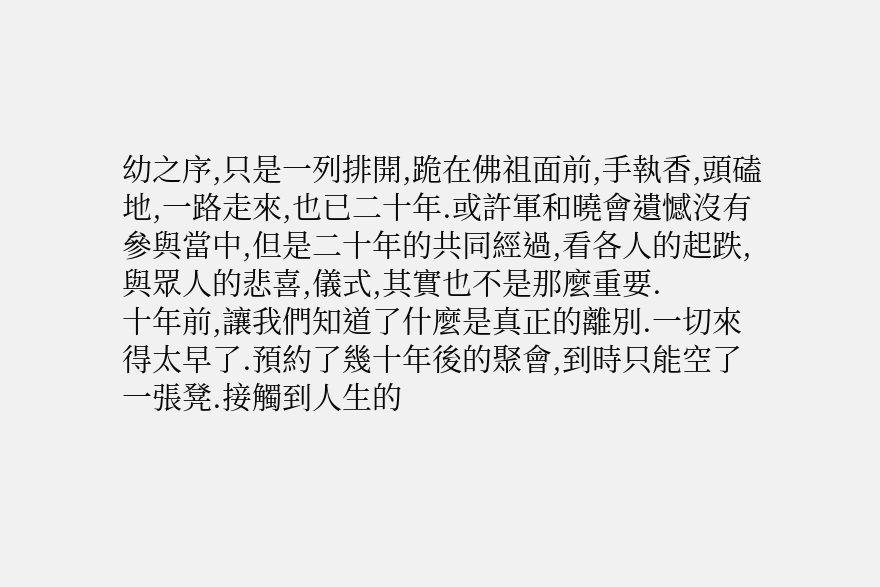幼之序,只是一列排開,跪在佛祖面前,手執香,頭磕地,一路走來,也已二十年.或許軍和曉會遺憾沒有參與當中,但是二十年的共同經過,看各人的起跌,與眾人的悲喜,儀式,其實也不是那麼重要.
十年前,讓我們知道了什麼是真正的離別.一切來得太早了.預約了幾十年後的聚會,到時只能空了一張凳.接觸到人生的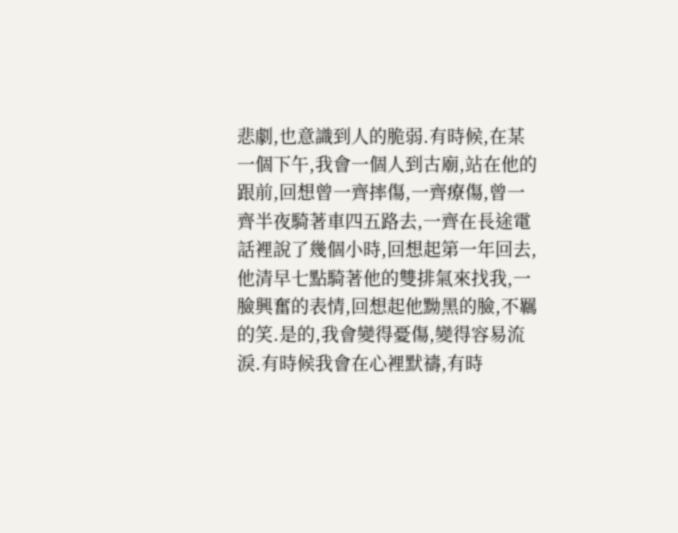悲劇,也意識到人的脆弱.有時候,在某一個下午,我會一個人到古廟,站在他的跟前,回想曾一齊摔傷,一齊療傷,曾一齊半夜騎著車四五路去,一齊在長途電話裡說了幾個小時,回想起第一年回去,他清早七點騎著他的雙排氣來找我,一臉興奮的表情,回想起他黝黑的臉,不羈的笑.是的,我會變得憂傷,變得容易流淚.有時候我會在心裡默禱,有時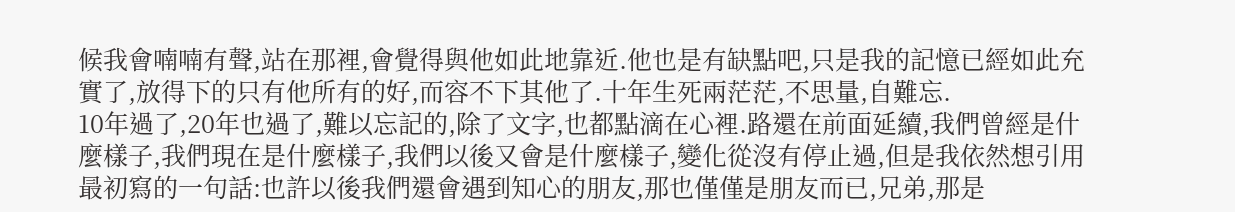候我會喃喃有聲,站在那裡,會覺得與他如此地靠近.他也是有缺點吧,只是我的記憶已經如此充實了,放得下的只有他所有的好,而容不下其他了.十年生死兩茫茫,不思量,自難忘.
10年過了,20年也過了,難以忘記的,除了文字,也都點滴在心裡.路還在前面延續,我們曾經是什麼樣子,我們現在是什麼樣子,我們以後又會是什麼樣子,變化從沒有停止過,但是我依然想引用最初寫的一句話:也許以後我們還會遇到知心的朋友,那也僅僅是朋友而已,兄弟,那是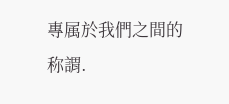專属於我們之間的称謂.